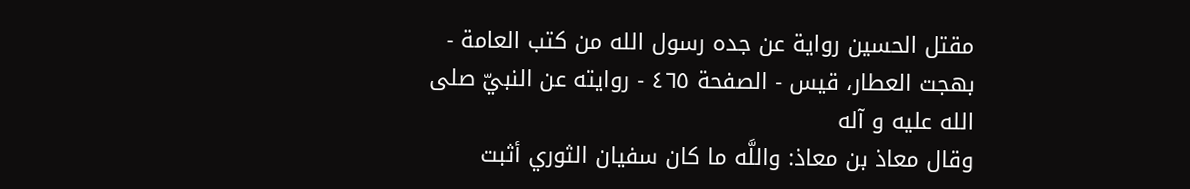مقتل الحسين رواية عن جده رسول الله من كتب العامة - بهجت العطار، قيس - الصفحة ٤٦٥ - روايته عن النبيّ صلى الله عليه و آله
وقال معاذ بن معاذ: واللَّه ما كان سفيان الثوري أثبت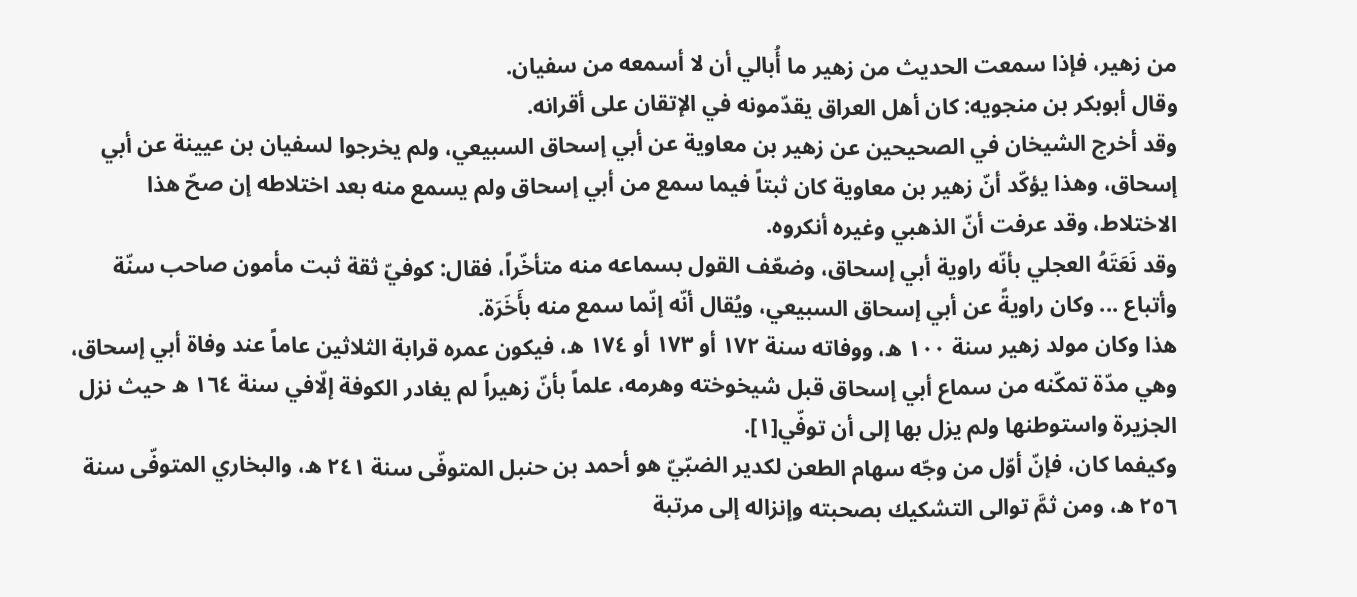من زهير، فإذا سمعت الحديث من زهير ما أُبالي أن لا أسمعه من سفيان.
وقال أبوبكر بن منجويه: كان أهل العراق يقدّمونه في الإتقان على أقرانه.
وقد أخرج الشيخان في الصحيحين عن زهير بن معاوية عن أبي إسحاق السبيعي، ولم يخرجوا لسفيان بن عيينة عن أبي إسحاق، وهذا يؤكّد أنّ زهير بن معاوية كان ثبتاً فيما سمع من أبي إسحاق ولم يسمع منه بعد اختلاطه إن صحّ هذا الاختلاط، وقد عرفت أنّ الذهبي وغيره أنكروه.
وقد نَعَتَهُ العجلي بأنّه راوية أبي إسحاق، وضعّف القول بسماعه منه متأخّراً، فقال: كوفيّ ثقة ثبت مأمون صاحب سنّة وأتباع ... وكان راويةً عن أبي إسحاق السبيعي، ويُقال أنّه إنّما سمع منه بأَخَرَة.
هذا وكان مولد زهير سنة ١٠٠ ه، ووفاته سنة ١٧٢ أو ١٧٣ أو ١٧٤ ه، فيكون عمره قرابة الثلاثين عاماً عند وفاة أبي إسحاق، وهي مدّة تمكّنه من سماع أبي إسحاق قبل شيخوخته وهرمه، علماً بأنّ زهيراً لم يغادر الكوفة إلّافي سنة ١٦٤ ه حيث نزل الجزيرة واستوطنها ولم يزل بها إلى أن توفّي[١].
وكيفما كان، فإنّ أوّل من وجّه سهام الطعن لكدير الضبّيّ هو أحمد بن حنبل المتوفّى سنة ٢٤١ ه، والبخاري المتوفّى سنة ٢٥٦ ه، ومن ثمَّ توالى التشكيك بصحبته وإنزاله إلى مرتبة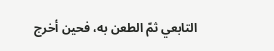التابعي ثمّ الطعن به، فحين أخرج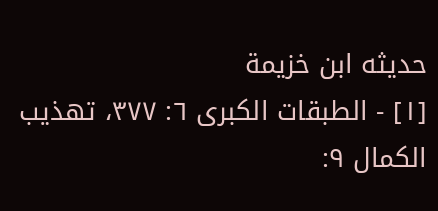حديثه ابن خزيمة
[١] - الطبقات الكبرى ٦: ٣٧٧، تهذيب الكمال ٩: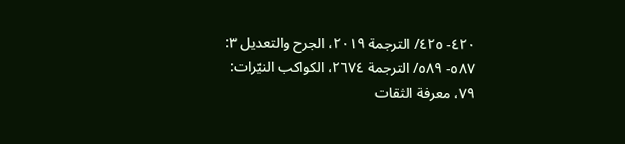٤٢٠- ٤٢٥/ الترجمة ٢٠١٩، الجرح والتعديل ٣: ٥٨٧- ٥٨٩/ الترجمة ٢٦٧٤، الكواكب النيّرات: ٧٩، معرفة الثقات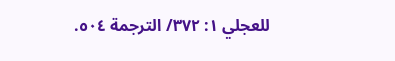للعجلي ١: ٣٧٢/ الترجمة ٥٠٤.